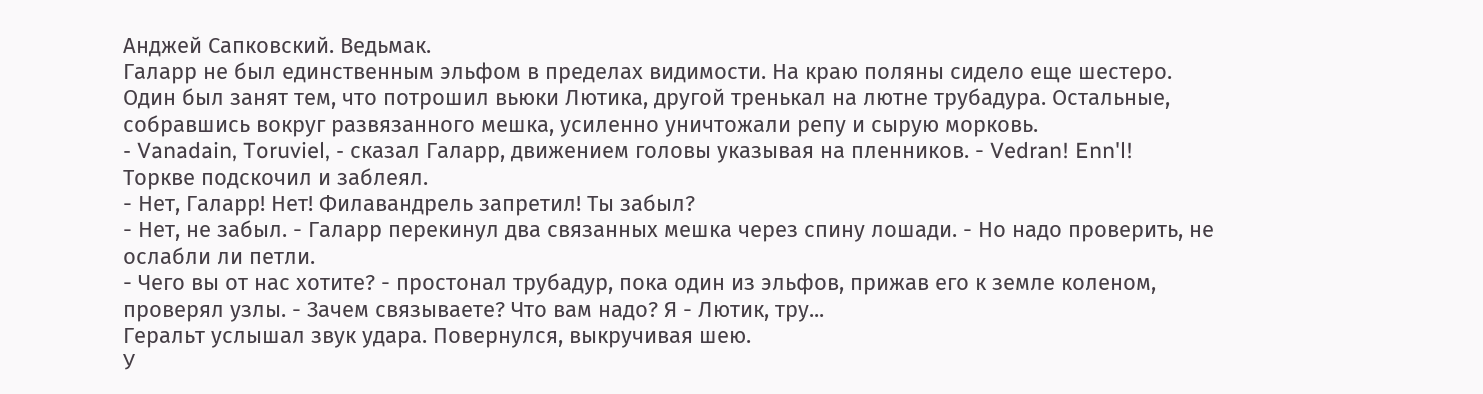Анджей Сапковский. Ведьмак.
Галарр не был единственным эльфом в пределах видимости. На краю поляны сидело еще шестеро. Один был занят тем, что потрошил вьюки Лютика, другой тренькал на лютне трубадура. Остальные, собравшись вокруг развязанного мешка, усиленно уничтожали репу и сырую морковь.
- Vanadain, Toruviel, - сказал Галарр, движением головы указывая на пленников. - Vedran! Enn'l!
Торкве подскочил и заблеял.
- Нет, Галарр! Нет! Филавандрель запретил! Ты забыл?
- Нет, не забыл. - Галарр перекинул два связанных мешка через спину лошади. - Но надо проверить, не ослабли ли петли.
- Чего вы от нас хотите? - простонал трубадур, пока один из эльфов, прижав его к земле коленом, проверял узлы. - Зачем связываете? Что вам надо? Я - Лютик, тру...
Геральт услышал звук удара. Повернулся, выкручивая шею.
У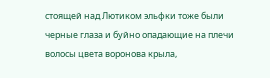стоящей над Лютиком эльфки тоже были черные глаза и буйно опадающие на плечи волосы цвета воронова крыла,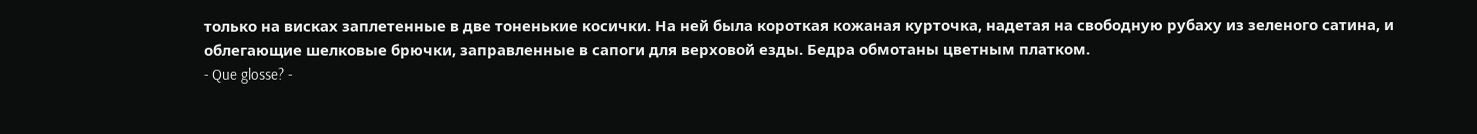только на висках заплетенные в две тоненькие косички. На ней была короткая кожаная курточка, надетая на свободную рубаху из зеленого сатина, и облегающие шелковые брючки, заправленные в сапоги для верховой езды. Бедра обмотаны цветным платком.
- Que glosse? -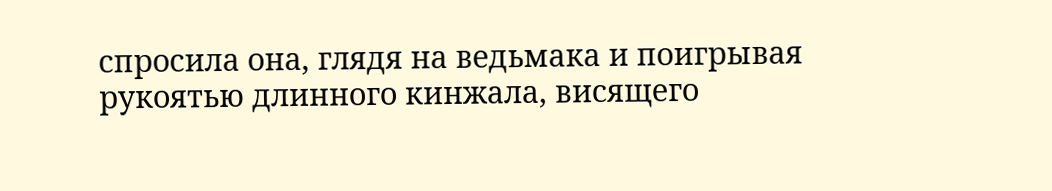спросила она, глядя на ведьмака и поигрывая рукоятью длинного кинжала, висящего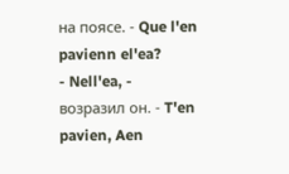на поясе. - Que l'en pavienn el'ea?
- Nell'ea, - возразил он. - T'en pavien, Aen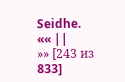Seidhe.
«« ||
»» [243 из
833]